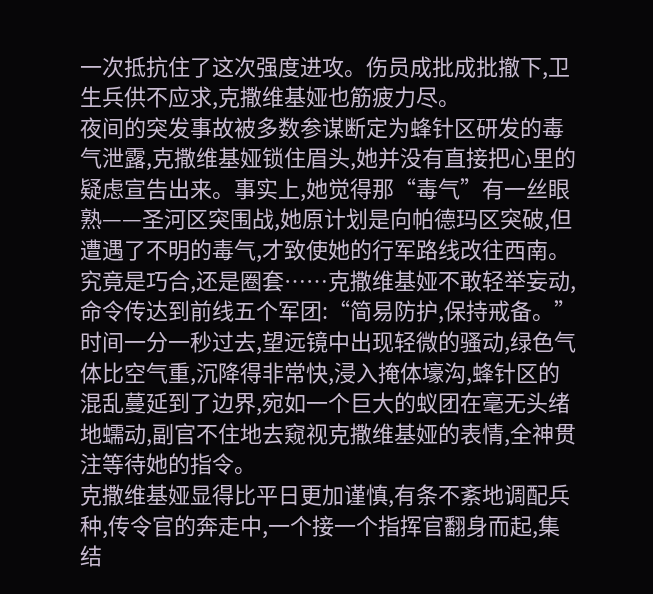一次抵抗住了这次强度进攻。伤员成批成批撤下,卫生兵供不应求,克撒维基娅也筋疲力尽。
夜间的突发事故被多数参谋断定为蜂针区研发的毒气泄露,克撒维基娅锁住眉头,她并没有直接把心里的疑虑宣告出来。事实上,她觉得那“毒气”有一丝眼熟——圣河区突围战,她原计划是向帕德玛区突破,但遭遇了不明的毒气,才致使她的行军路线改往西南。
究竟是巧合,还是圈套……克撒维基娅不敢轻举妄动,命令传达到前线五个军团:“简易防护,保持戒备。”
时间一分一秒过去,望远镜中出现轻微的骚动,绿色气体比空气重,沉降得非常快,浸入掩体壕沟,蜂针区的混乱蔓延到了边界,宛如一个巨大的蚁团在毫无头绪地蠕动,副官不住地去窥视克撒维基娅的表情,全神贯注等待她的指令。
克撒维基娅显得比平日更加谨慎,有条不紊地调配兵种,传令官的奔走中,一个接一个指挥官翻身而起,集结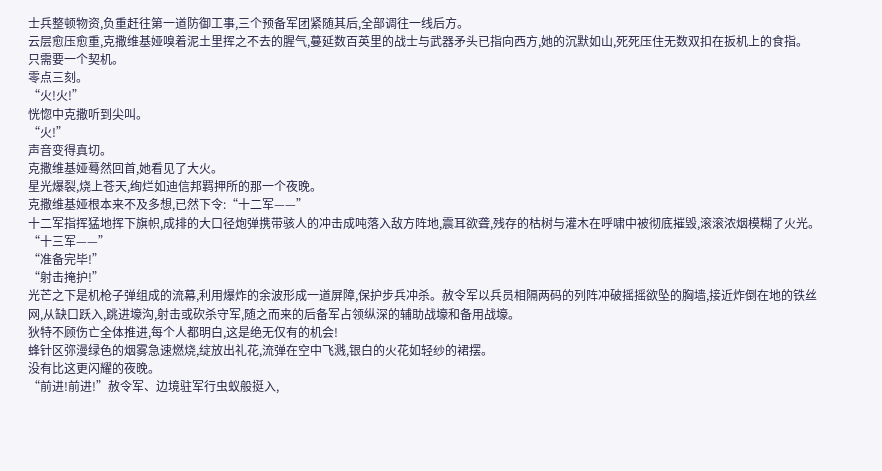士兵整顿物资,负重赶往第一道防御工事,三个预备军团紧随其后,全部调往一线后方。
云层愈压愈重,克撒维基娅嗅着泥土里挥之不去的腥气,蔓延数百英里的战士与武器矛头已指向西方,她的沉默如山,死死压住无数双扣在扳机上的食指。
只需要一个契机。
零点三刻。
“火!火!”
恍惚中克撒听到尖叫。
“火!”
声音变得真切。
克撒维基娅蓦然回首,她看见了大火。
星光爆裂,烧上苍天,绚烂如迪信邦羁押所的那一个夜晚。
克撒维基娅根本来不及多想,已然下令:“十二军——”
十二军指挥猛地挥下旗帜,成排的大口径炮弹携带骇人的冲击成吨落入敌方阵地,震耳欲聋,残存的枯树与灌木在呼啸中被彻底摧毁,滚滚浓烟模糊了火光。
“十三军——”
“准备完毕!”
“射击掩护!”
光芒之下是机枪子弹组成的流幕,利用爆炸的余波形成一道屏障,保护步兵冲杀。赦令军以兵员相隔两码的列阵冲破摇摇欲坠的胸墙,接近炸倒在地的铁丝网,从缺口跃入,跳进壕沟,射击或砍杀守军,随之而来的后备军占领纵深的辅助战壕和备用战壕。
狄特不顾伤亡全体推进,每个人都明白,这是绝无仅有的机会!
蜂针区弥漫绿色的烟雾急速燃烧,绽放出礼花,流弹在空中飞溅,银白的火花如轻纱的裙摆。
没有比这更闪耀的夜晚。
“前进!前进!”赦令军、边境驻军行虫蚁般挺入,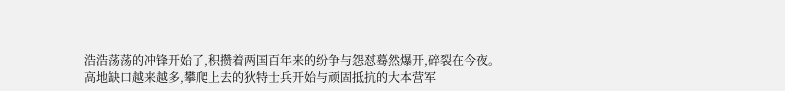浩浩荡荡的冲锋开始了,积攒着两国百年来的纷争与怨怼蓦然爆开,碎裂在今夜。
高地缺口越来越多,攀爬上去的狄特士兵开始与顽固抵抗的大本营军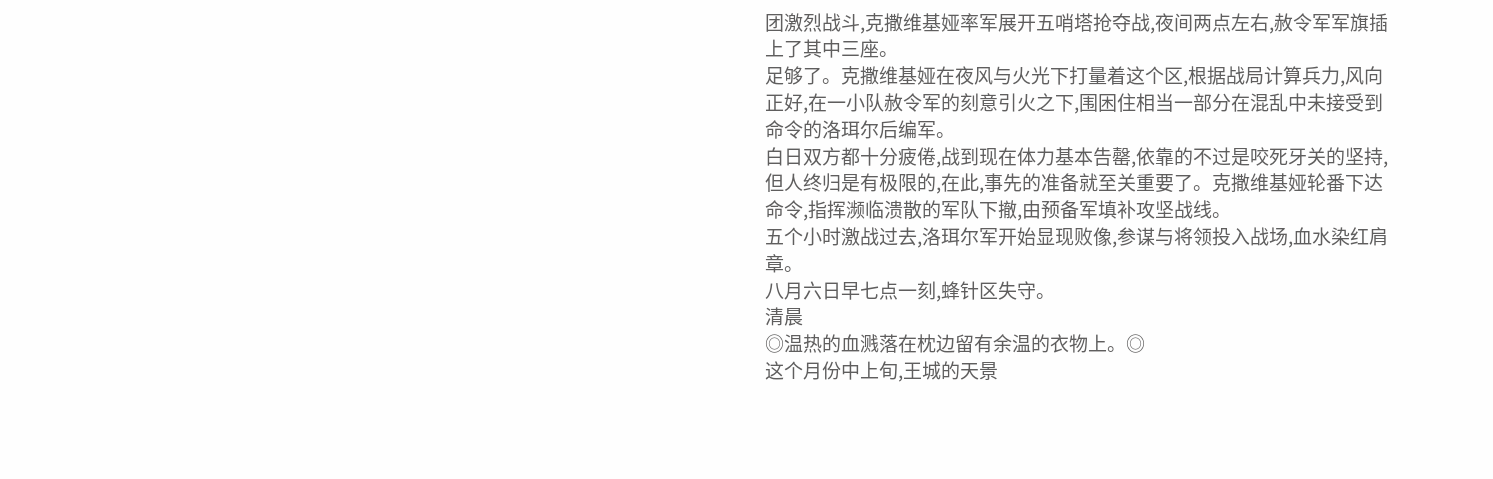团激烈战斗,克撒维基娅率军展开五哨塔抢夺战,夜间两点左右,赦令军军旗插上了其中三座。
足够了。克撒维基娅在夜风与火光下打量着这个区,根据战局计算兵力,风向正好,在一小队赦令军的刻意引火之下,围困住相当一部分在混乱中未接受到命令的洛珥尔后编军。
白日双方都十分疲倦,战到现在体力基本告罄,依靠的不过是咬死牙关的坚持,但人终归是有极限的,在此,事先的准备就至关重要了。克撒维基娅轮番下达命令,指挥濒临溃散的军队下撤,由预备军填补攻坚战线。
五个小时激战过去,洛珥尔军开始显现败像,参谋与将领投入战场,血水染红肩章。
八月六日早七点一刻,蜂针区失守。
清晨
◎温热的血溅落在枕边留有余温的衣物上。◎
这个月份中上旬,王城的天景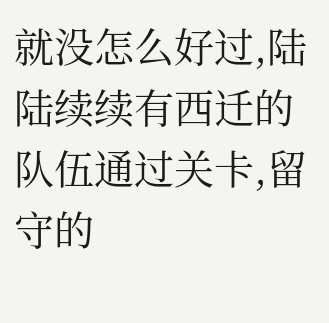就没怎么好过,陆陆续续有西迁的队伍通过关卡,留守的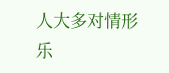人大多对情形乐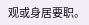观或身居要职。